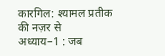कारगिल: श्यामल प्रतीक की नज़र से
अध्याय–1 : जब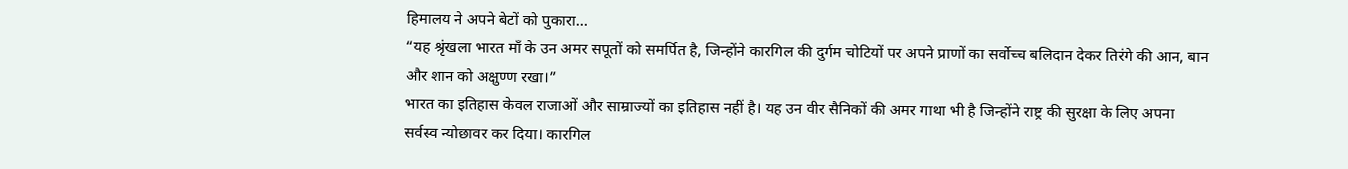हिमालय ने अपने बेटों को पुकारा…
“यह श्रृंखला भारत माँ के उन अमर सपूतों को समर्पित है, जिन्होंने कारगिल की दुर्गम चोटियों पर अपने प्राणों का सर्वोच्च बलिदान देकर तिरंगे की आन, बान और शान को अक्षुण्ण रखा।”
भारत का इतिहास केवल राजाओं और साम्राज्यों का इतिहास नहीं है। यह उन वीर सैनिकों की अमर गाथा भी है जिन्होंने राष्ट्र की सुरक्षा के लिए अपना सर्वस्व न्योछावर कर दिया। कारगिल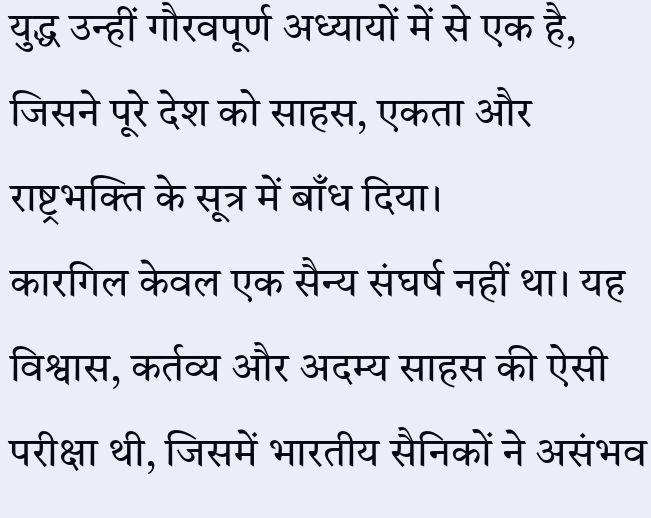युद्ध उन्हीं गौरवपूर्ण अध्यायों में से एक है, जिसने पूरे देश को साहस, एकता और राष्ट्रभक्ति के सूत्र में बाँध दिया।
कारगिल केवल एक सैन्य संघर्ष नहीं था। यह विश्वास, कर्तव्य और अदम्य साहस की ऐसी परीक्षा थी, जिसमें भारतीय सैनिकों ने असंभव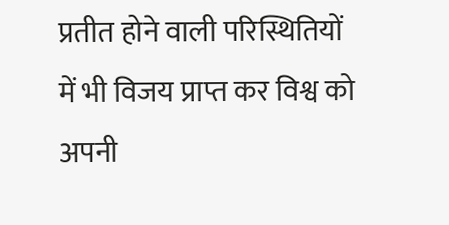प्रतीत होने वाली परिस्थितियों में भी विजय प्राप्त कर विश्व को अपनी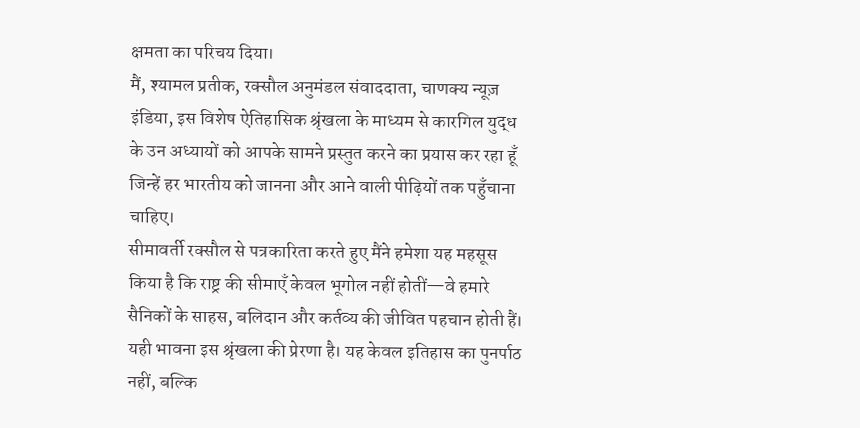क्षमता का परिचय दिया।
मैं, श्यामल प्रतीक, रक्सौल अनुमंडल संवाददाता, चाणक्य न्यूज़ इंडिया, इस विशेष ऐतिहासिक श्रृंखला के माध्यम से कारगिल युद्ध के उन अध्यायों को आपके सामने प्रस्तुत करने का प्रयास कर रहा हूँ जिन्हें हर भारतीय को जानना और आने वाली पीढ़ियों तक पहुँचाना चाहिए।
सीमावर्ती रक्सौल से पत्रकारिता करते हुए मैंने हमेशा यह महसूस किया है कि राष्ट्र की सीमाएँ केवल भूगोल नहीं होतीं—वे हमारे सैनिकों के साहस, बलिदान और कर्तव्य की जीवित पहचान होती हैं। यही भावना इस श्रृंखला की प्रेरणा है। यह केवल इतिहास का पुनर्पाठ नहीं, बल्कि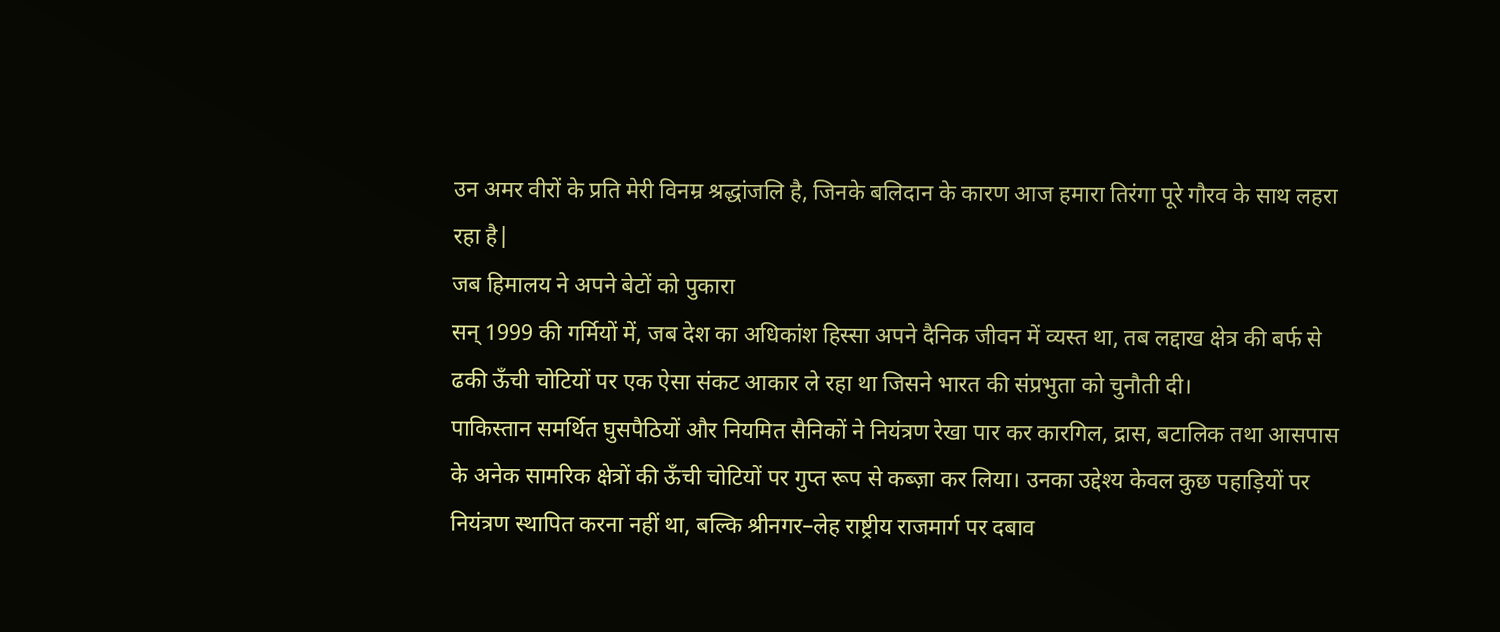उन अमर वीरों के प्रति मेरी विनम्र श्रद्धांजलि है, जिनके बलिदान के कारण आज हमारा तिरंगा पूरे गौरव के साथ लहरा रहा है|
जब हिमालय ने अपने बेटों को पुकारा
सन् 1999 की गर्मियों में, जब देश का अधिकांश हिस्सा अपने दैनिक जीवन में व्यस्त था, तब लद्दाख क्षेत्र की बर्फ से ढकी ऊँची चोटियों पर एक ऐसा संकट आकार ले रहा था जिसने भारत की संप्रभुता को चुनौती दी।
पाकिस्तान समर्थित घुसपैठियों और नियमित सैनिकों ने नियंत्रण रेखा पार कर कारगिल, द्रास, बटालिक तथा आसपास के अनेक सामरिक क्षेत्रों की ऊँची चोटियों पर गुप्त रूप से कब्ज़ा कर लिया। उनका उद्देश्य केवल कुछ पहाड़ियों पर नियंत्रण स्थापित करना नहीं था, बल्कि श्रीनगर–लेह राष्ट्रीय राजमार्ग पर दबाव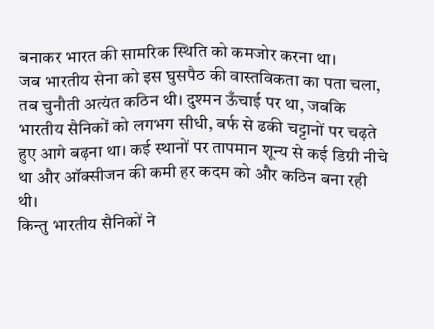बनाकर भारत की सामरिक स्थिति को कमजोर करना था।
जब भारतीय सेना को इस घुसपैठ की वास्तविकता का पता चला, तब चुनौती अत्यंत कठिन थी। दुश्मन ऊँचाई पर था, जबकि भारतीय सैनिकों को लगभग सीधी, बर्फ से ढकी चट्टानों पर चढ़ते हुए आगे बढ़ना था। कई स्थानों पर तापमान शून्य से कई डिग्री नीचे था और ऑक्सीजन की कमी हर कदम को और कठिन बना रही थी।
किन्तु भारतीय सैनिकों ने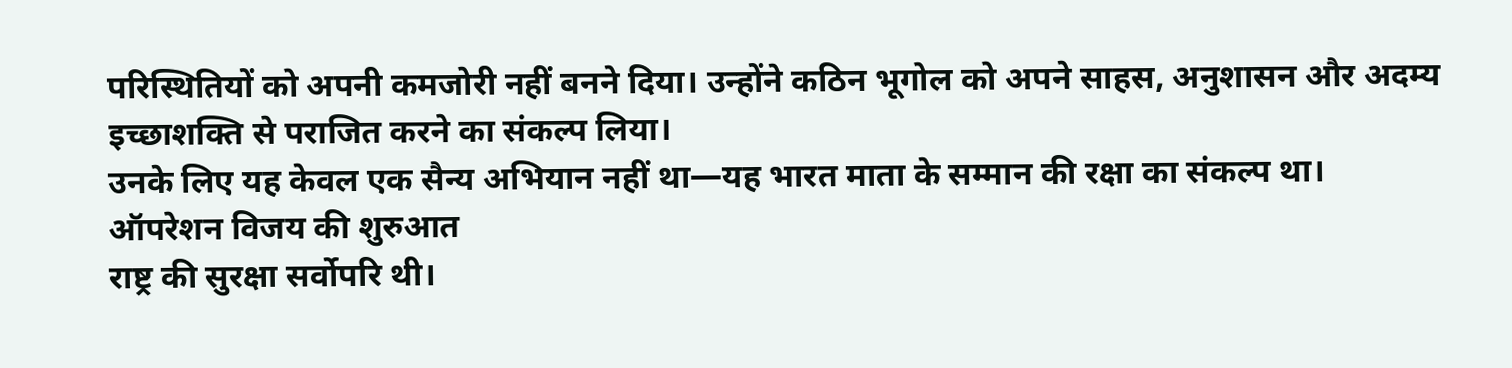परिस्थितियों को अपनी कमजोरी नहीं बनने दिया। उन्होंने कठिन भूगोल को अपने साहस, अनुशासन और अदम्य इच्छाशक्ति से पराजित करने का संकल्प लिया।
उनके लिए यह केवल एक सैन्य अभियान नहीं था—यह भारत माता के सम्मान की रक्षा का संकल्प था।
ऑपरेशन विजय की शुरुआत
राष्ट्र की सुरक्षा सर्वोपरि थी।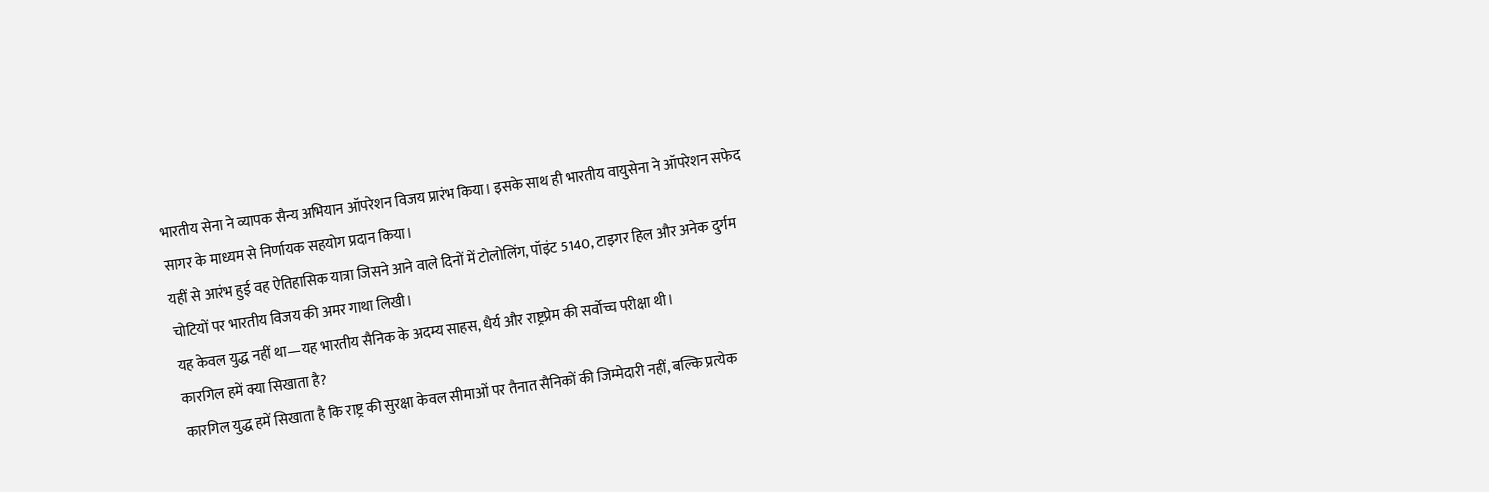भारतीय सेना ने व्यापक सैन्य अभियान ऑपरेशन विजय प्रारंभ किया। इसके साथ ही भारतीय वायुसेना ने ऑपरेशन सफेद सागर के माध्यम से निर्णायक सहयोग प्रदान किया।
यहीं से आरंभ हुई वह ऐतिहासिक यात्रा जिसने आने वाले दिनों में टोलोलिंग, पॉइंट 5140, टाइगर हिल और अनेक दुर्गम चोटियों पर भारतीय विजय की अमर गाथा लिखी।
यह केवल युद्ध नहीं था—यह भारतीय सैनिक के अदम्य साहस, धैर्य और राष्ट्रप्रेम की सर्वोच्च परीक्षा थी।
कारगिल हमें क्या सिखाता है?
कारगिल युद्ध हमें सिखाता है कि राष्ट्र की सुरक्षा केवल सीमाओं पर तैनात सैनिकों की जिम्मेदारी नहीं, बल्कि प्रत्येक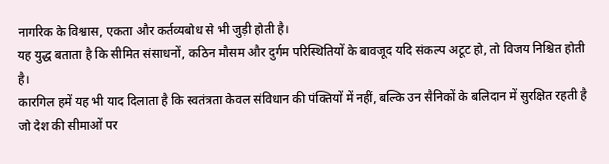नागरिक के विश्वास, एकता और कर्तव्यबोध से भी जुड़ी होती है।
यह युद्ध बताता है कि सीमित संसाधनों, कठिन मौसम और दुर्गम परिस्थितियों के बावजूद यदि संकल्प अटूट हो, तो विजय निश्चित होती है।
कारगिल हमें यह भी याद दिलाता है कि स्वतंत्रता केवल संविधान की पंक्तियों में नहीं, बल्कि उन सैनिकों के बलिदान में सुरक्षित रहती है जो देश की सीमाओं पर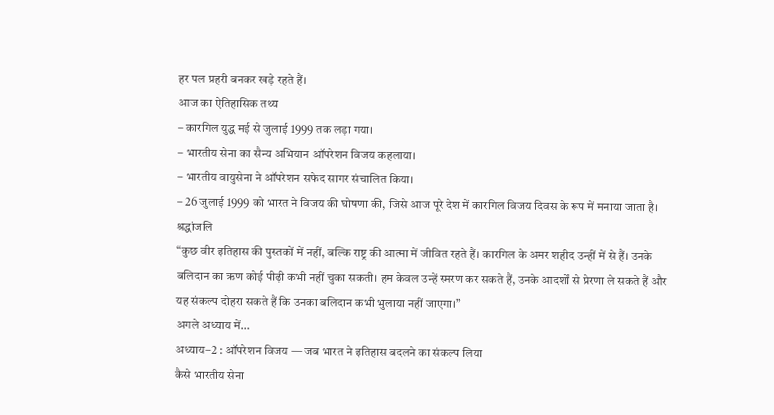हर पल प्रहरी बनकर खड़े रहते हैं।
आज का ऐतिहासिक तथ्य
– कारगिल युद्ध मई से जुलाई 1999 तक लड़ा गया।
– भारतीय सेना का सैन्य अभियान ऑपरेशन विजय कहलाया।
– भारतीय वायुसेना ने ऑपरेशन सफेद सागर संचालित किया।
– 26 जुलाई 1999 को भारत ने विजय की घोषणा की, जिसे आज पूरे देश में कारगिल विजय दिवस के रूप में मनाया जाता है।
श्रद्धांजलि
“कुछ वीर इतिहास की पुस्तकों में नहीं, बल्कि राष्ट्र की आत्मा में जीवित रहते हैं। कारगिल के अमर शहीद उन्हीं में से हैं। उनके बलिदान का ऋण कोई पीढ़ी कभी नहीं चुका सकती। हम केवल उन्हें स्मरण कर सकते हैं, उनके आदर्शों से प्रेरणा ले सकते हैं और यह संकल्प दोहरा सकते हैं कि उनका बलिदान कभी भुलाया नहीं जाएगा।”
अगले अध्याय में…
अध्याय–2 : ऑपरेशन विजय — जब भारत ने इतिहास बदलने का संकल्प लिया
कैसे भारतीय सेना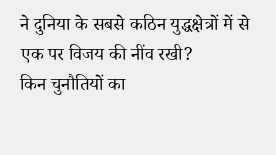ने दुनिया के सबसे कठिन युद्धक्षेत्रों में से एक पर विजय की नींव रखी?
किन चुनौतियों का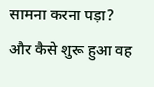सामना करना पड़ा?
और कैसे शुरू हुआ वह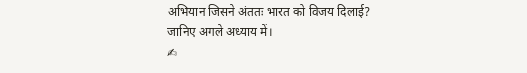अभियान जिसने अंततः भारत को विजय दिलाई?
जानिए अगले अध्याय में।
✍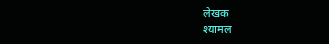लेखक
श्यामल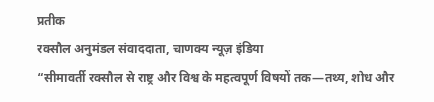प्रतीक
रक्सौल अनुमंडल संवाददाता, चाणक्य न्यूज़ इंडिया
“सीमावर्ती रक्सौल से राष्ट्र और विश्व के महत्वपूर्ण विषयों तक—तथ्य, शोध और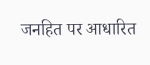जनहित पर आधारित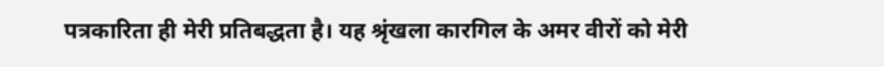पत्रकारिता ही मेरी प्रतिबद्धता है। यह श्रृंखला कारगिल के अमर वीरों को मेरी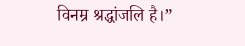विनम्र श्रद्धांजलि है।”